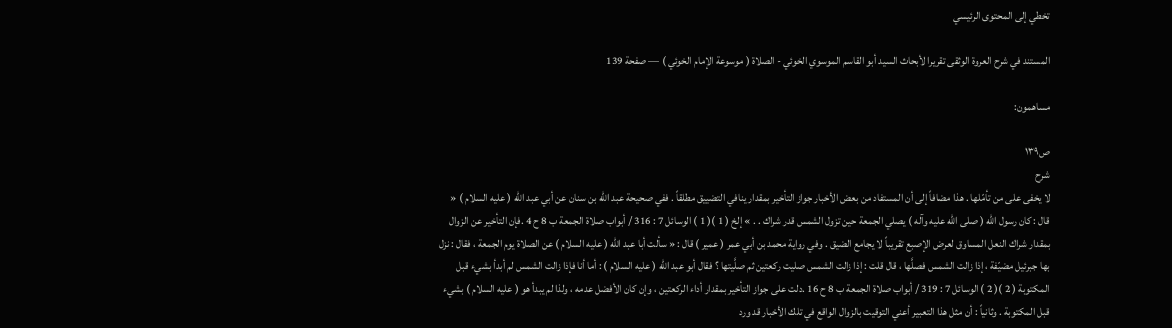تخطي إلى المحتوى الرئيسي

المستند في شرح العروة الوثقى تقريرا لأبحاث السيد أبو القاسم الموسوي الخوئي - الصلاة ( موسوعة الإمام الخوئي ) — صفحة 139

مساهمون:

ص١٣٩
شرح
لا يخفى على من تأمّلها . هذا مضافاً إلى أن المستفاد من بعض الأخبار جواز التأخير بمقدار ينافي التضييق مطلقاً . ففي صحيحة عبد الله بن سنان عن أبي عبد الله ( عليه السلام ) « قال : كان رسول الله ( صلى الله عليه وآله ) يصلي الجمعة حين تزول الشمس قدر شراك . . » إلخ ( 1 )( 1 ) الوسائل 7 : 316 / أبواب صلاة الجمعة ب 8 ح 4 .فإن التأخير عن الزوال بمقدار شراك النعل المساوق لعرض الإصبع تقريباً لا يجامع الضيق . وفي رواية محمد بن أبي عمر ( عمير ) قال : « سألت أبا عبد الله ( عليه السلام ) عن الصلاة يوم الجمعة ، فقال : نزل بها جبرئيل مضيّفة ، إذا زالت الشمس فصلَّها ، قال قلت : إذا زالت الشمس صليت ركعتين ثم صلَّيتها ؟ فقال أبو عبد الله ( عليه السلام ) : أما أنا فإذا زالت الشمس لم أبدأ بشيء قبل المكتوبة ( 2 )( 2 ) الوسائل 7 : 319 / أبواب صلاة الجمعة ب 8 ح 16 .دلت على جواز التأخير بمقدار أداء الركعتين ، وإن كان الأفضل عدمه ، ولذا لم يبدأ هو ( عليه السلام ) بشيء قبل المكتوبة . وثانياً : أن مثل هذا التعبير أعني التوقيت بالزوال الواقع في تلك الأخبار قد ورد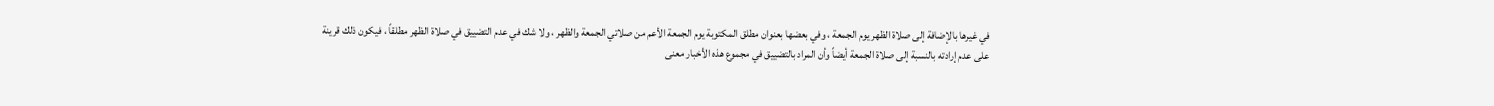في غيرها بالإضافة إلى صلاة الظهر يوم الجمعة ، وفي بعضها بعنوان مطلق المكتوبة يوم الجمعة الأعم من صلاتي الجمعة والظهر ، ولا شك في عدم التضييق في صلاة الظهر مطلقاً ، فيكون ذلك قرينة على عدم إرادته بالنسبة إلى صلاة الجمعة أيضاً وأن المراد بالتضييق في مجموع هذه الأخبار معنى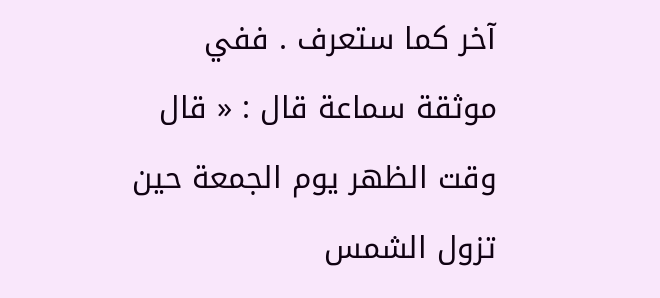آخر كما ستعرف . ففي موثقة سماعة قال : « قال وقت الظهر يوم الجمعة حين تزول الشمس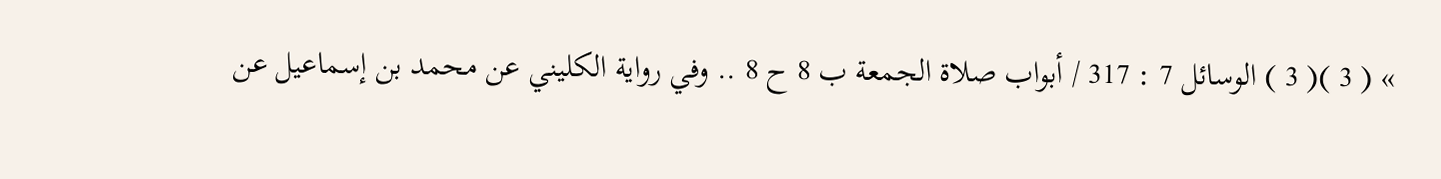» ( 3 )( 3 ) الوسائل 7 : 317 / أبواب صلاة الجمعة ب 8 ح 8 .. وفي رواية الكليني عن محمد بن إسماعيل عن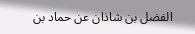الفضل بن شاذان عن حماد بن